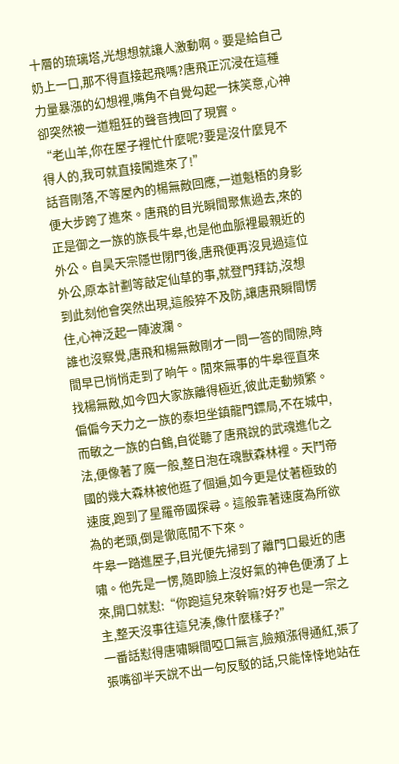十層的琉璃塔,光想想就讓人激動啊。要是給自己奶上一口,那不得直接起飛嗎?唐飛正沉浸在這種力量暴漲的幻想裡,嘴角不自覺勾起一抹笑意,心神卻突然被一道粗狂的聲音拽回了現實。
“老山羊,你在屋子裡忙什麼呢?要是沒什麼見不得人的,我可就直接闖進來了!”
話音剛落,不等屋內的楊無敵回應,一道魁梧的身影便大步跨了進來。唐飛的目光瞬間聚焦過去,來的正是御之一族的族長牛皋,也是他血脈裡最親近的外公。自昊天宗隱世閉門後,唐飛便再沒見過這位外公,原本計劃等敲定仙草的事,就登門拜訪,沒想到此刻他會突然出現,這般猝不及防,讓唐飛瞬間愣住,心神泛起一陣波瀾。
誰也沒察覺,唐飛和楊無敵剛才一問一答的間隙,時間早已悄悄走到了晌午。閒來無事的牛皋徑直來找楊無敵,如今四大家族離得極近,彼此走動頻繁。偏偏今天力之一族的泰坦坐鎮龍門鏢局,不在城中,而敏之一族的白鶴,自從聽了唐飛說的武魂進化之法,便像著了魔一般,整日泡在魂獸森林裡。天鬥帝國的幾大森林被他逛了個遍,如今更是仗著極致的速度,跑到了星羅帝國探尋。這般靠著速度為所欲為的老頭,倒是徹底閒不下來。
牛皋一踏進屋子,目光便先掃到了離門口最近的唐嘯。他先是一愣,隨即臉上沒好氣的神色便湧了上來,開口就懟:“你跑這兒來幹嘛?好歹也是一宗之主,整天沒事往這兒湊,像什麼樣子?”
一番話懟得唐嘯瞬間啞口無言,臉頰漲得通紅,張了張嘴卻半天說不出一句反駁的話,只能悻悻地站在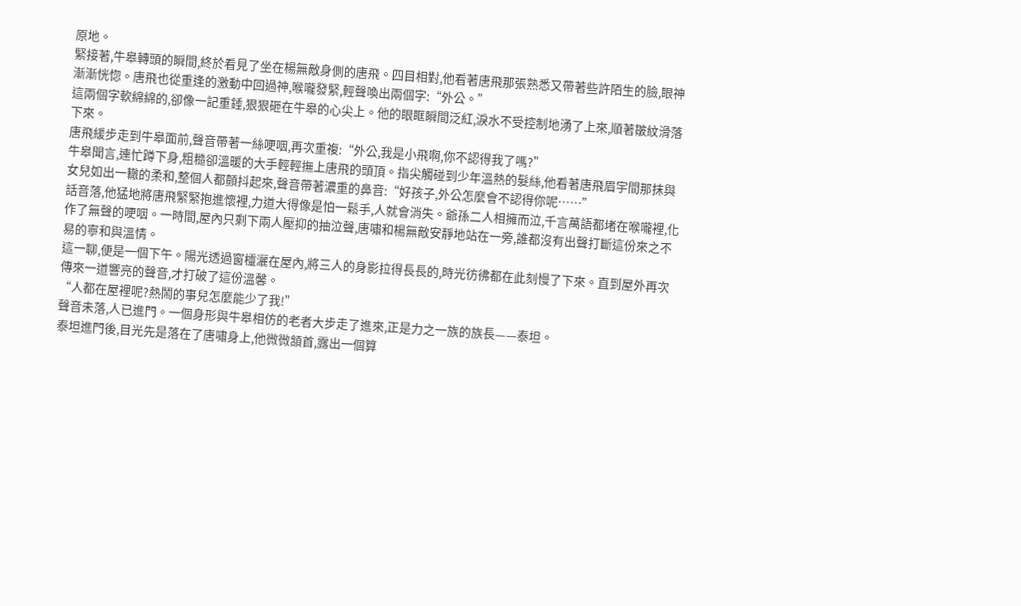原地。
緊接著,牛皋轉頭的瞬間,終於看見了坐在楊無敵身側的唐飛。四目相對,他看著唐飛那張熟悉又帶著些許陌生的臉,眼神漸漸恍惚。唐飛也從重逢的激動中回過神,喉嚨發緊,輕聲喚出兩個字:“外公。”
這兩個字軟綿綿的,卻像一記重錘,狠狠砸在牛皋的心尖上。他的眼眶瞬間泛紅,淚水不受控制地湧了上來,順著皺紋滑落下來。
唐飛緩步走到牛皋面前,聲音帶著一絲哽咽,再次重複:“外公,我是小飛啊,你不認得我了嗎?”
牛皋聞言,連忙蹲下身,粗糙卻溫暖的大手輕輕撫上唐飛的頭頂。指尖觸碰到少年溫熱的髮絲,他看著唐飛眉宇間那抹與女兒如出一轍的柔和,整個人都顫抖起來,聲音帶著濃重的鼻音:“好孩子,外公怎麼會不認得你呢……”
話音落,他猛地將唐飛緊緊抱進懷裡,力道大得像是怕一鬆手,人就會消失。爺孫二人相擁而泣,千言萬語都堵在喉嚨裡,化作了無聲的哽咽。一時間,屋內只剩下兩人壓抑的抽泣聲,唐嘯和楊無敵安靜地站在一旁,誰都沒有出聲打斷這份來之不易的寧和與溫情。
這一聊,便是一個下午。陽光透過窗欞灑在屋內,將三人的身影拉得長長的,時光彷彿都在此刻慢了下來。直到屋外再次傳來一道響亮的聲音,才打破了這份溫馨。
“人都在屋裡呢?熱鬧的事兒怎麼能少了我!”
聲音未落,人已進門。一個身形與牛皋相仿的老者大步走了進來,正是力之一族的族長——泰坦。
泰坦進門後,目光先是落在了唐嘯身上,他微微頷首,露出一個算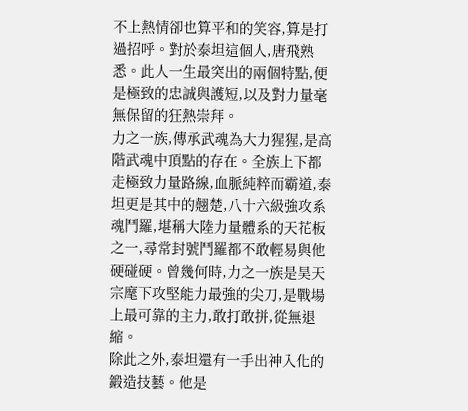不上熱情卻也算平和的笑容,算是打過招呼。對於泰坦這個人,唐飛熟悉。此人一生最突出的兩個特點,便是極致的忠誠與護短,以及對力量毫無保留的狂熱崇拜。
力之一族,傳承武魂為大力猩猩,是高階武魂中頂點的存在。全族上下都走極致力量路線,血脈純粹而霸道,泰坦更是其中的翹楚,八十六級強攻系魂鬥羅,堪稱大陸力量體系的天花板之一,尋常封號鬥羅都不敢輕易與他硬碰硬。曾幾何時,力之一族是昊天宗麾下攻堅能力最強的尖刀,是戰場上最可靠的主力,敢打敢拼,從無退縮。
除此之外,泰坦還有一手出神入化的鍛造技藝。他是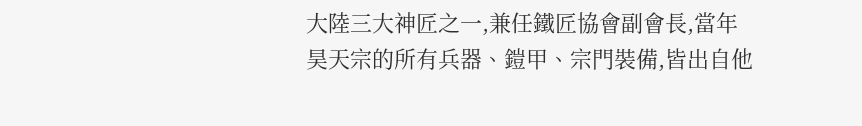大陸三大神匠之一,兼任鐵匠協會副會長,當年昊天宗的所有兵器、鎧甲、宗門裝備,皆出自他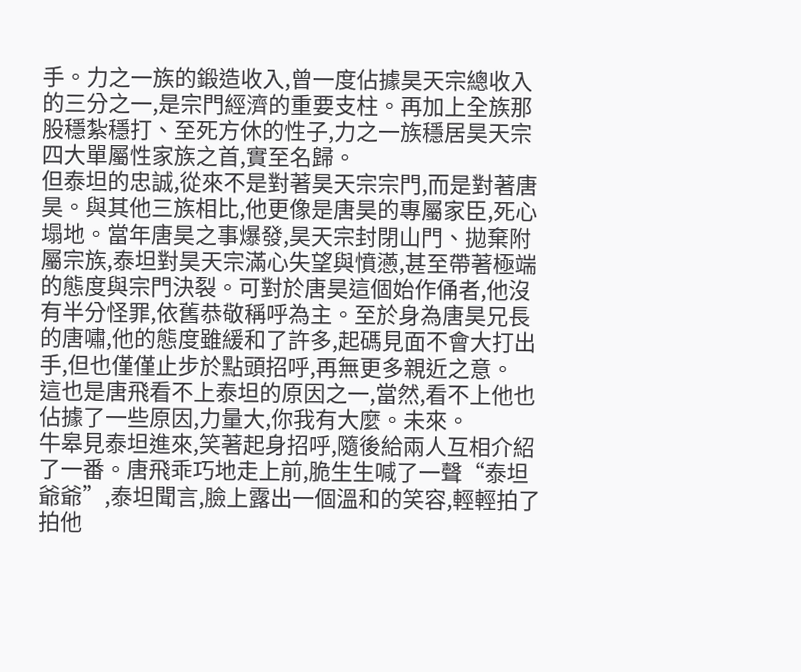手。力之一族的鍛造收入,曾一度佔據昊天宗總收入的三分之一,是宗門經濟的重要支柱。再加上全族那股穩紮穩打、至死方休的性子,力之一族穩居昊天宗四大單屬性家族之首,實至名歸。
但泰坦的忠誠,從來不是對著昊天宗宗門,而是對著唐昊。與其他三族相比,他更像是唐昊的專屬家臣,死心塌地。當年唐昊之事爆發,昊天宗封閉山門、拋棄附屬宗族,泰坦對昊天宗滿心失望與憤懣,甚至帶著極端的態度與宗門決裂。可對於唐昊這個始作俑者,他沒有半分怪罪,依舊恭敬稱呼為主。至於身為唐昊兄長的唐嘯,他的態度雖緩和了許多,起碼見面不會大打出手,但也僅僅止步於點頭招呼,再無更多親近之意。
這也是唐飛看不上泰坦的原因之一,當然,看不上他也佔據了一些原因,力量大,你我有大麼。未來。
牛皋見泰坦進來,笑著起身招呼,隨後給兩人互相介紹了一番。唐飛乖巧地走上前,脆生生喊了一聲“泰坦爺爺”,泰坦聞言,臉上露出一個溫和的笑容,輕輕拍了拍他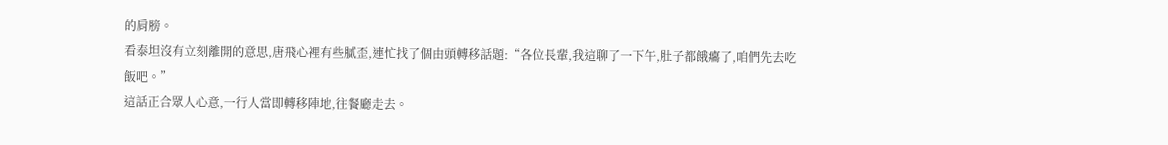的肩膀。
看泰坦沒有立刻離開的意思,唐飛心裡有些膩歪,連忙找了個由頭轉移話題:“各位長輩,我這聊了一下午,肚子都餓癟了,咱們先去吃飯吧。”
這話正合眾人心意,一行人當即轉移陣地,往餐廳走去。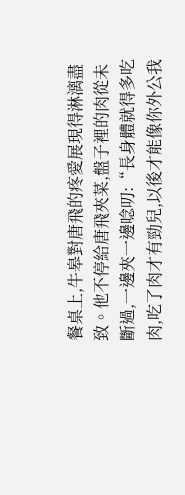餐桌上,牛皋對唐飛的疼愛展現得淋漓盡致。他不停給唐飛夾菜,盤子裡的肉從未斷過,一邊夾一邊唸叨:“長身體就得多吃肉,吃了肉才有勁兒,以後才能像你外公我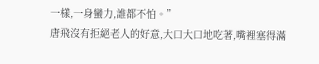一樣,一身蠻力,誰都不怕。”
唐飛沒有拒絕老人的好意,大口大口地吃著,嘴裡塞得滿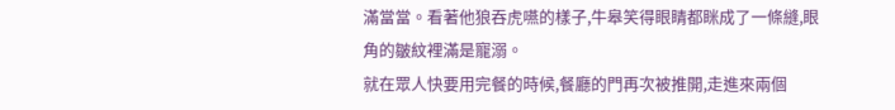滿當當。看著他狼吞虎嚥的樣子,牛皋笑得眼睛都眯成了一條縫,眼角的皺紋裡滿是寵溺。
就在眾人快要用完餐的時候,餐廳的門再次被推開,走進來兩個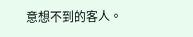意想不到的客人。